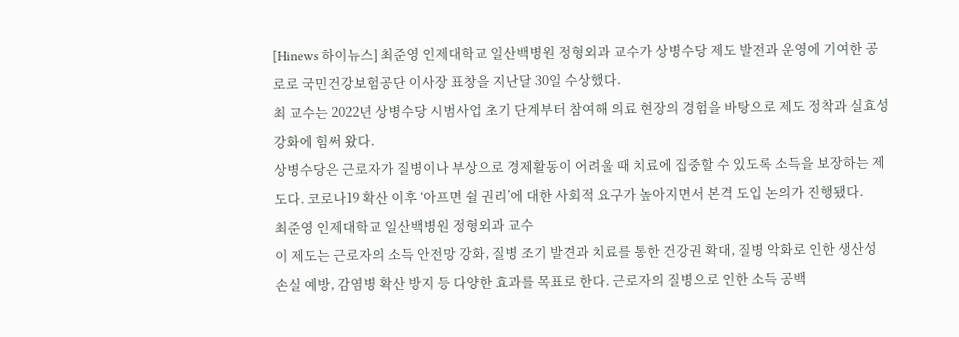[Hinews 하이뉴스] 최준영 인제대학교 일산백병원 정형외과 교수가 상병수당 제도 발전과 운영에 기여한 공로로 국민건강보험공단 이사장 표창을 지난달 30일 수상했다.
최 교수는 2022년 상병수당 시범사업 초기 단계부터 참여해 의료 현장의 경험을 바탕으로 제도 정착과 실효성 강화에 힘써 왔다.
상병수당은 근로자가 질병이나 부상으로 경제활동이 어려울 때 치료에 집중할 수 있도록 소득을 보장하는 제도다. 코로나19 확산 이후 ‘아프면 쉴 권리’에 대한 사회적 요구가 높아지면서 본격 도입 논의가 진행됐다.
최준영 인제대학교 일산백병원 정형외과 교수
이 제도는 근로자의 소득 안전망 강화, 질병 조기 발견과 치료를 통한 건강권 확대, 질병 악화로 인한 생산성 손실 예방, 감염병 확산 방지 등 다양한 효과를 목표로 한다. 근로자의 질병으로 인한 소득 공백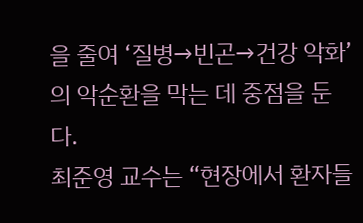을 줄여 ‘질병→빈곤→건강 악화’의 악순환을 막는 데 중점을 둔다.
최준영 교수는 “현장에서 환자들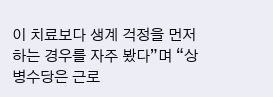이 치료보다 생계 걱정을 먼저 하는 경우를 자주 봤다”며 “상병수당은 근로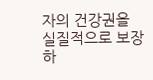자의 건강권을 실질적으로 보장하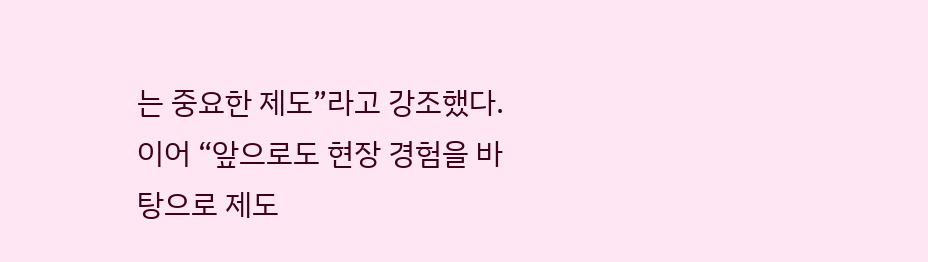는 중요한 제도”라고 강조했다. 이어 “앞으로도 현장 경험을 바탕으로 제도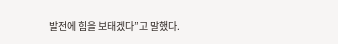발전에 힘을 보태겠다”고 말했다.